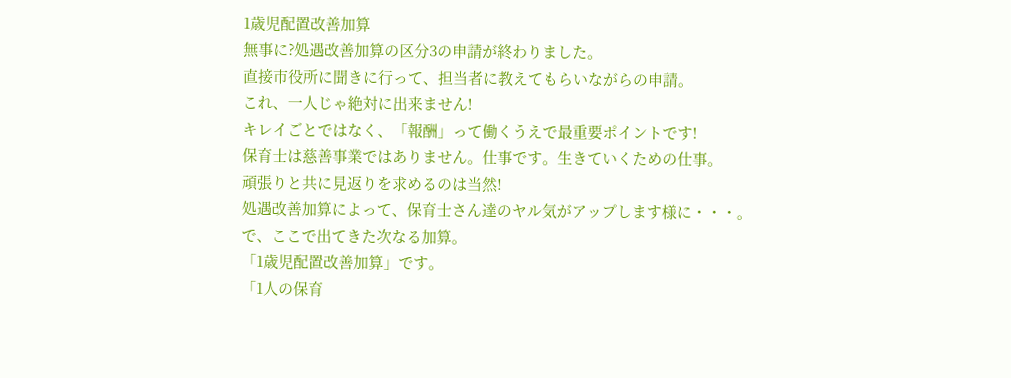1歳児配置改善加算
無事に?処遇改善加算の区分3の申請が終わりました。
直接市役所に聞きに行って、担当者に教えてもらいながらの申請。
これ、一人じゃ絶対に出来ません!
キレイごとではなく、「報酬」って働くうえで最重要ポイントです!
保育士は慈善事業ではありません。仕事です。生きていくための仕事。
頑張りと共に見返りを求めるのは当然!
処遇改善加算によって、保育士さん達のヤル気がアップします様に・・・。
で、ここで出てきた次なる加算。
「1歳児配置改善加算」です。
「1人の保育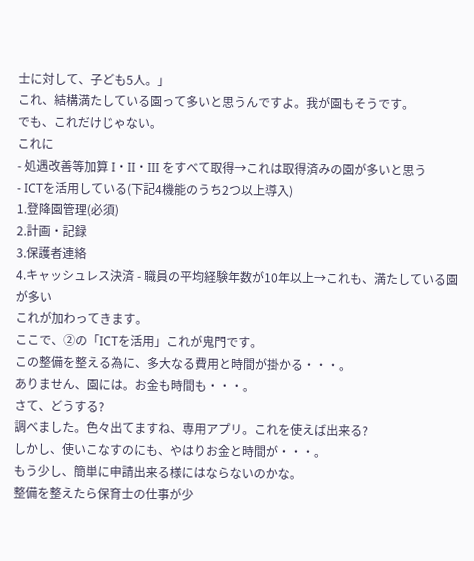士に対して、子ども5人。」
これ、結構満たしている園って多いと思うんですよ。我が園もそうです。
でも、これだけじゃない。
これに
- 処遇改善等加算 I・II・III をすべて取得→これは取得済みの園が多いと思う
- ICTを活用している(下記4機能のうち2つ以上導入)
1.登降園管理(必須)
2.計画・記録
3.保護者連絡
4.キャッシュレス決済 - 職員の平均経験年数が10年以上→これも、満たしている園が多い
これが加わってきます。
ここで、②の「ICTを活用」これが鬼門です。
この整備を整える為に、多大なる費用と時間が掛かる・・・。
ありません、園には。お金も時間も・・・。
さて、どうする?
調べました。色々出てますね、専用アプリ。これを使えば出来る?
しかし、使いこなすのにも、やはりお金と時間が・・・。
もう少し、簡単に申請出来る様にはならないのかな。
整備を整えたら保育士の仕事が少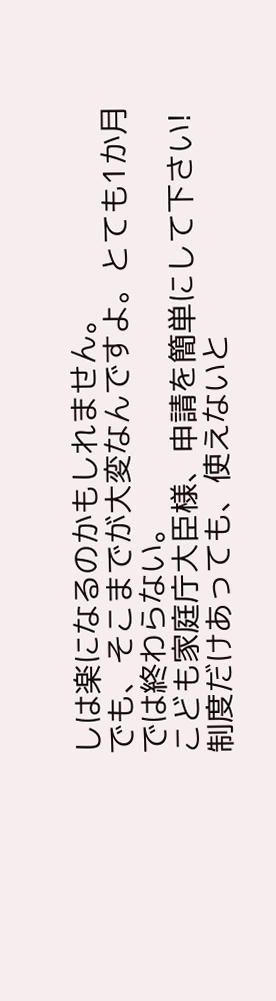しは楽になるのかもしれません。
でも、そこまでが大変なんですよ。とても1か月では終わらない。
こども家庭庁大臣様、申請を簡単にして下さい!
制度だけあっても、使えないと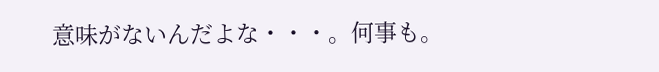意味がないんだよな・・・。何事も。